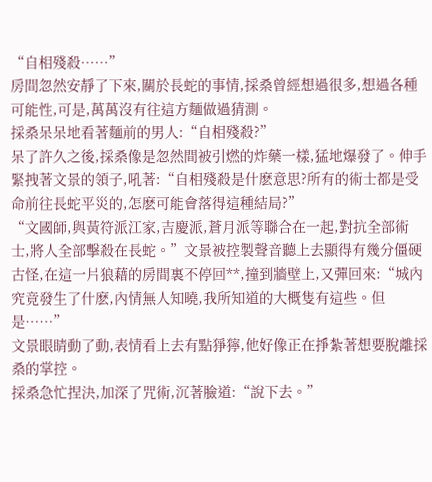“自相殘殺……”
房間忽然安靜了下來,關於長蛇的事情,採桑曾經想過很多,想過各種可能性,可是,萬萬沒有往這方麵做過猜測。
採桑呆呆地看著麵前的男人:“自相殘殺?”
呆了許久之後,採桑像是忽然間被引燃的炸藥一樣,猛地爆發了。伸手緊拽著文景的領子,吼著:“自相殘殺是什麽意思?所有的術士都是受命前往長蛇平災的,怎麽可能會落得這種結局?”
“文國師,與黃符派江家,吉慶派,蒼月派等聯合在一起,對抗全部術士,將人全部擊殺在長蛇。”文景被控製聲音聽上去顯得有幾分僵硬古怪,在這一片狼藉的房間裏不停回**,撞到牆壁上,又彈回來:“城內究竟發生了什麽,內情無人知曉,我所知道的大概隻有這些。但是……”
文景眼睛動了動,表情看上去有點猙獰,他好像正在掙紮著想要脫離採桑的掌控。
採桑急忙捏決,加深了咒術,沉著臉道:“說下去。”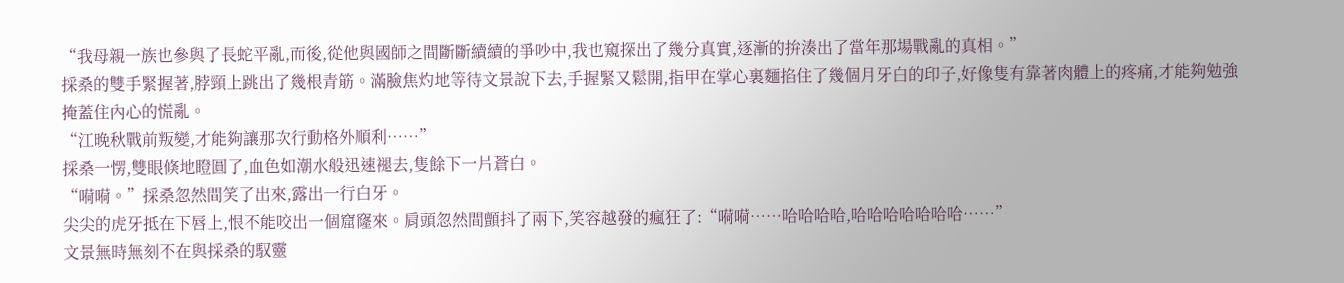“我母親一族也參與了長蛇平亂,而後,從他與國師之間斷斷續續的爭吵中,我也窺探出了幾分真實,逐漸的拚湊出了當年那場戰亂的真相。”
採桑的雙手緊握著,脖頸上跳出了幾根青筋。滿臉焦灼地等待文景說下去,手握緊又鬆開,指甲在掌心裏麵掐住了幾個月牙白的印子,好像隻有靠著肉體上的疼痛,才能夠勉強掩蓋住內心的慌亂。
“江晚秋戰前叛變,才能夠讓那次行動格外順利……”
採桑一愣,雙眼倏地瞪圓了,血色如潮水般迅速褪去,隻餘下一片蒼白。
“嗬嗬。”採桑忽然間笑了出來,露出一行白牙。
尖尖的虎牙抵在下唇上,恨不能咬出一個窟窿來。肩頭忽然間顫抖了兩下,笑容越發的瘋狂了:“嗬嗬……哈哈哈哈,哈哈哈哈哈哈哈……”
文景無時無刻不在與採桑的馭靈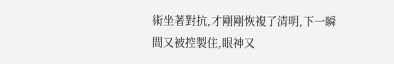術坐著對抗,才剛剛恢複了清明,下一瞬間又被控製住,眼神又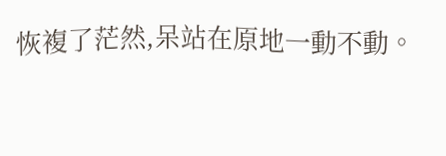恢複了茫然,呆站在原地一動不動。